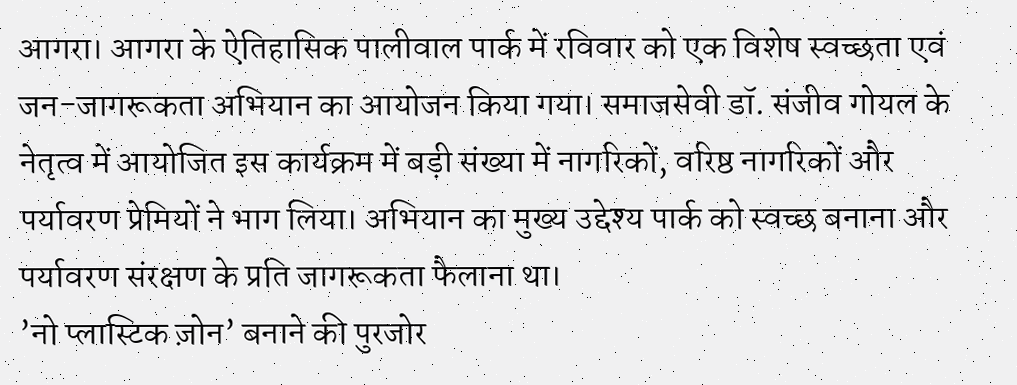आगरा। आगरा के ऐतिहासिक पालीवाल पार्क में रविवार को एक विशेष स्वच्छता एवं जन-जागरूकता अभियान का आयोजन किया गया। समाजसेवी डॉ. संजीव गोयल के नेतृत्व में आयोजित इस कार्यक्रम में बड़ी संख्या में नागरिकों, वरिष्ठ नागरिकों और पर्यावरण प्रेमियों ने भाग लिया। अभियान का मुख्य उद्देश्य पार्क को स्वच्छ बनाना और पर्यावरण संरक्षण के प्रति जागरूकता फैलाना था।
’नो प्लास्टिक ज़ोन’ बनाने की पुरजोर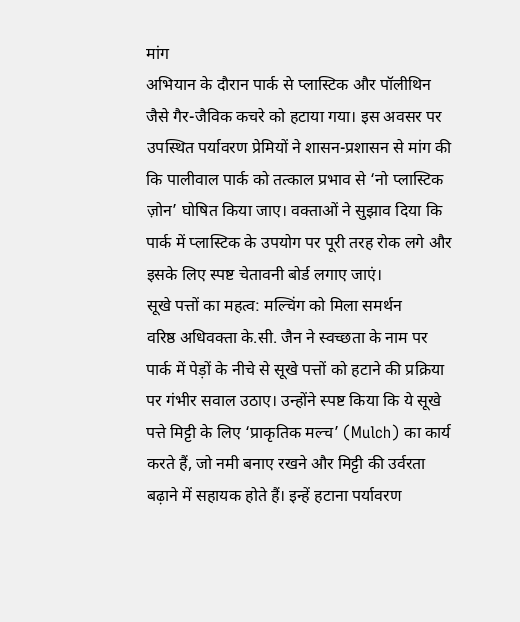मांग
अभियान के दौरान पार्क से प्लास्टिक और पॉलीथिन जैसे गैर-जैविक कचरे को हटाया गया। इस अवसर पर उपस्थित पर्यावरण प्रेमियों ने शासन-प्रशासन से मांग की कि पालीवाल पार्क को तत्काल प्रभाव से ‘नो प्लास्टिक ज़ोन’ घोषित किया जाए। वक्ताओं ने सुझाव दिया कि पार्क में प्लास्टिक के उपयोग पर पूरी तरह रोक लगे और इसके लिए स्पष्ट चेतावनी बोर्ड लगाए जाएं।
सूखे पत्तों का महत्व: मल्चिंग को मिला समर्थन
वरिष्ठ अधिवक्ता के.सी. जैन ने स्वच्छता के नाम पर पार्क में पेड़ों के नीचे से सूखे पत्तों को हटाने की प्रक्रिया पर गंभीर सवाल उठाए। उन्होंने स्पष्ट किया कि ये सूखे पत्ते मिट्टी के लिए ‘प्राकृतिक मल्च’ (Mulch) का कार्य करते हैं, जो नमी बनाए रखने और मिट्टी की उर्वरता बढ़ाने में सहायक होते हैं। इन्हें हटाना पर्यावरण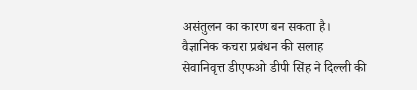असंतुलन का कारण बन सकता है।
वैज्ञानिक कचरा प्रबंधन की सलाह
सेवानिवृत्त डीएफओ डीपी सिंह ने दिल्ली की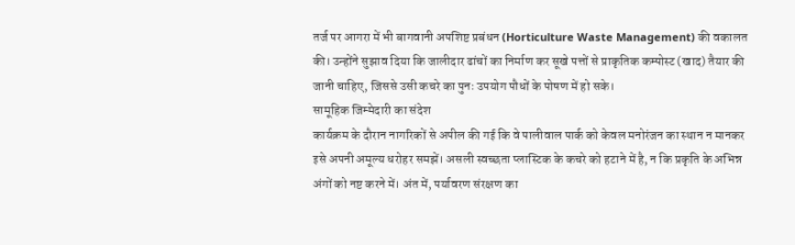तर्ज पर आगरा में भी बागवानी अपशिष्ट प्रबंधन (Horticulture Waste Management) की वकालत की। उन्होंने सुझाव दिया कि जालीदार ढांचों का निर्माण कर सूखे पत्तों से प्राकृतिक कम्पोस्ट (खाद) तैयार की जानी चाहिए, जिससे उसी कचरे का पुनः उपयोग पौधों के पोषण में हो सके।
सामूहिक जिम्मेदारी का संदेश
कार्यक्रम के दौरान नागरिकों से अपील की गई कि वे पालीवाल पार्क को केवल मनोरंजन का स्थान न मानकर इसे अपनी अमूल्य धरोहर समझें। असली स्वच्छता प्लास्टिक के कचरे को हटाने में है, न कि प्रकृति के अभिन्न अंगों को नष्ट करने में। अंत में, पर्यावरण संरक्षण का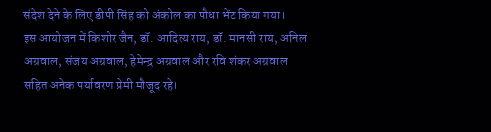संदेश देने के लिए डीपी सिंह को अंकोल का पौधा भेंट किया गया।
इस आयोजन में किशोर जैन, डॉ. आदित्य राय, डॉ. मानसी राय, अनिल अग्रवाल, संजय अग्रवाल, हेमेन्द्र अग्रवाल और रवि शंकर अग्रवाल सहित अनेक पर्यावरण प्रेमी मौजूद रहे।